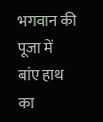भगवान की पूजा में बांए हाथ का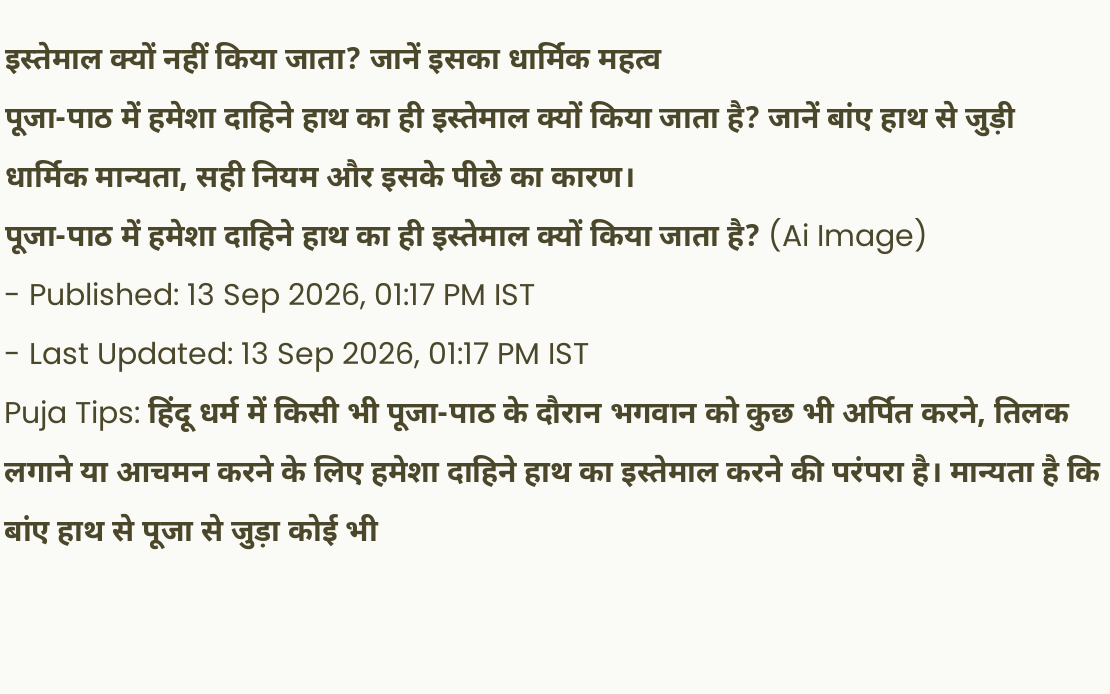इस्तेमाल क्यों नहीं किया जाता? जानें इसका धार्मिक महत्व
पूजा-पाठ में हमेशा दाहिने हाथ का ही इस्तेमाल क्यों किया जाता है? जानें बांए हाथ से जुड़ी धार्मिक मान्यता, सही नियम और इसके पीछे का कारण।
पूजा-पाठ में हमेशा दाहिने हाथ का ही इस्तेमाल क्यों किया जाता है? (Ai Image)
- Published: 13 Sep 2026, 01:17 PM IST
- Last Updated: 13 Sep 2026, 01:17 PM IST
Puja Tips: हिंदू धर्म में किसी भी पूजा-पाठ के दौरान भगवान को कुछ भी अर्पित करने, तिलक लगाने या आचमन करने के लिए हमेशा दाहिने हाथ का इस्तेमाल करने की परंपरा है। मान्यता है कि बांए हाथ से पूजा से जुड़ा कोई भी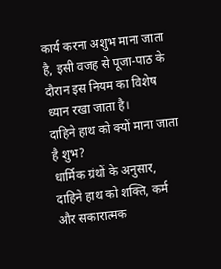कार्य करना अशुभ माना जाता है, इसी वजह से पूजा-पाठ के दौरान इस नियम का विशेष ध्यान रखा जाता है।
दाहिने हाथ को क्यों माना जाता है शुभ?
धार्मिक ग्रंथों के अनुसार, दाहिने हाथ को शक्ति, कर्म और सकारात्मक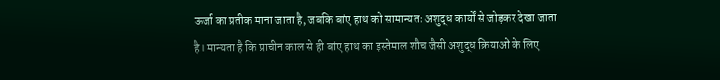ऊर्जा का प्रतीक माना जाता है, जबकि बांए हाथ को सामान्यतः अशुद्ध कार्यों से जोड़कर देखा जाता है। मान्यता है कि प्राचीन काल से ही बांए हाथ का इस्तेमाल शौच जैसी अशुद्ध क्रियाओं के लिए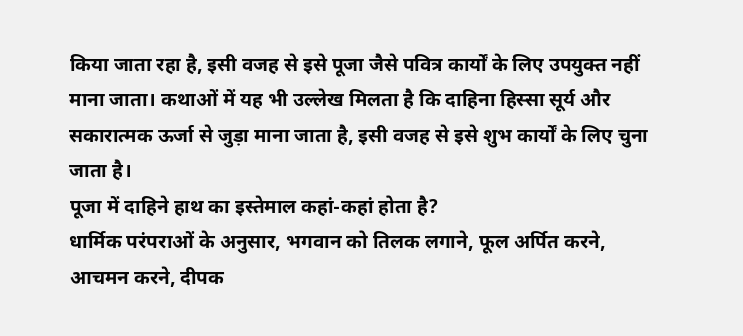किया जाता रहा है, इसी वजह से इसे पूजा जैसे पवित्र कार्यों के लिए उपयुक्त नहीं माना जाता। कथाओं में यह भी उल्लेख मिलता है कि दाहिना हिस्सा सूर्य और सकारात्मक ऊर्जा से जुड़ा माना जाता है, इसी वजह से इसे शुभ कार्यों के लिए चुना जाता है।
पूजा में दाहिने हाथ का इस्तेमाल कहां-कहां होता है?
धार्मिक परंपराओं के अनुसार, भगवान को तिलक लगाने, फूल अर्पित करने, आचमन करने, दीपक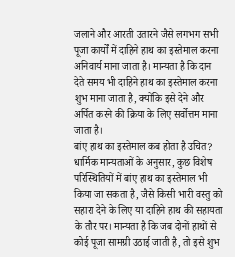जलाने और आरती उतारने जैसे लगभग सभी पूजा कार्यों में दाहिने हाथ का इस्तेमाल करना अनिवार्य माना जाता है। मान्यता है कि दान देते समय भी दाहिने हाथ का इस्तेमाल करना शुभ माना जाता है, क्योंकि इसे देने और अर्पित करने की क्रिया के लिए सर्वोत्तम माना जाता है।
बांए हाथ का इस्तेमाल कब होता है उचित?
धार्मिक मान्यताओं के अनुसार, कुछ विशेष परिस्थितियों में बांए हाथ का इस्तेमाल भी किया जा सकता है, जैसे किसी भारी वस्तु को सहारा देने के लिए या दाहिने हाथ की सहायता के तौर पर। मान्यता है कि जब दोनों हाथों से कोई पूजा सामग्री उठाई जाती है, तो इसे शुभ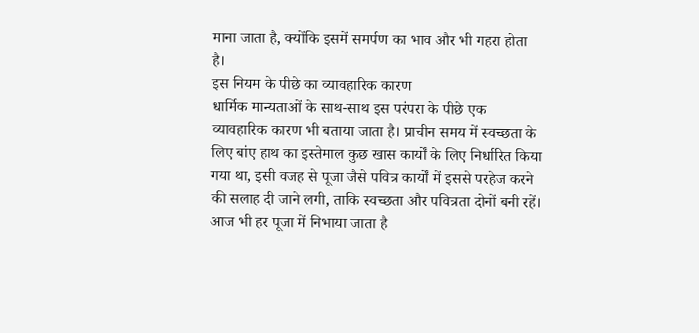माना जाता है, क्योंकि इसमें समर्पण का भाव और भी गहरा होता है।
इस नियम के पीछे का व्यावहारिक कारण
धार्मिक मान्यताओं के साथ-साथ इस परंपरा के पीछे एक व्यावहारिक कारण भी बताया जाता है। प्राचीन समय में स्वच्छता के लिए बांए हाथ का इस्तेमाल कुछ खास कार्यों के लिए निर्धारित किया गया था, इसी वजह से पूजा जैसे पवित्र कार्यों में इससे परहेज करने की सलाह दी जाने लगी, ताकि स्वच्छता और पवित्रता दोनों बनी रहें।
आज भी हर पूजा में निभाया जाता है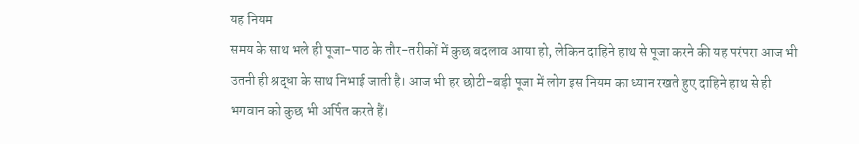यह नियम
समय के साथ भले ही पूजा-पाठ के तौर-तरीकों में कुछ बदलाव आया हो, लेकिन दाहिने हाथ से पूजा करने की यह परंपरा आज भी उतनी ही श्रद्धा के साथ निभाई जाती है। आज भी हर छोटी-बड़ी पूजा में लोग इस नियम का ध्यान रखते हुए दाहिने हाथ से ही भगवान को कुछ भी अर्पित करते हैं।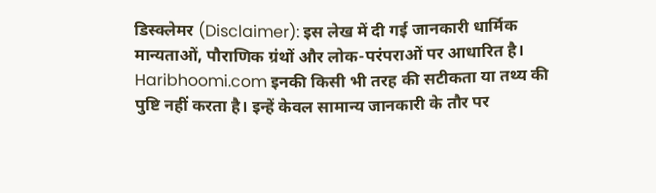डिस्क्लेमर (Disclaimer): इस लेख में दी गई जानकारी धार्मिक मान्यताओं, पौराणिक ग्रंथों और लोक-परंपराओं पर आधारित है। Haribhoomi.com इनकी किसी भी तरह की सटीकता या तथ्य की पुष्टि नहीं करता है। इन्हें केवल सामान्य जानकारी के तौर पर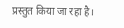प्रस्तुत किया जा रहा है।